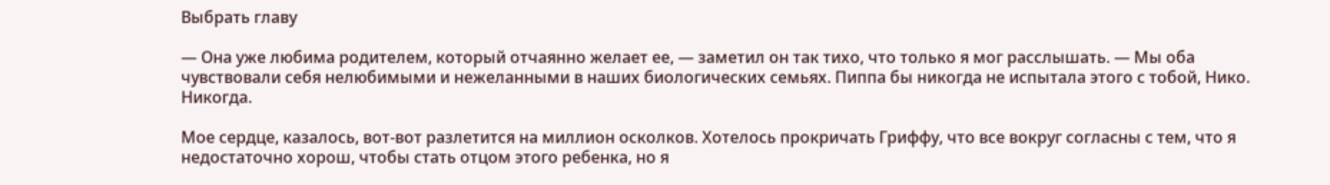Выбрать главу

— Она уже любима родителем, который отчаянно желает ее, — заметил он так тихо, что только я мог расслышать. — Мы оба чувствовали себя нелюбимыми и нежеланными в наших биологических семьях. Пиппа бы никогда не испытала этого с тобой, Нико. Никогда.

Мое сердце, казалось, вот-вот разлетится на миллион осколков. Хотелось прокричать Гриффу, что все вокруг согласны с тем, что я недостаточно хорош, чтобы стать отцом этого ребенка, но я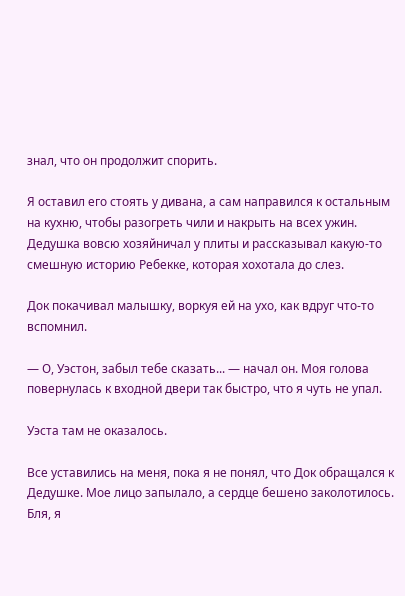знал, что он продолжит спорить.

Я оставил его стоять у дивана, а сам направился к остальным на кухню, чтобы разогреть чили и накрыть на всех ужин. Дедушка вовсю хозяйничал у плиты и рассказывал какую-то смешную историю Ребекке, которая хохотала до слез.

Док покачивал малышку, воркуя ей на ухо, как вдруг что-то вспомнил.

— О, Уэстон, забыл тебе сказать... — начал он. Моя голова повернулась к входной двери так быстро, что я чуть не упал.

Уэста там не оказалось.

Все уставились на меня, пока я не понял, что Док обращался к Дедушке. Мое лицо запылало, а сердце бешено заколотилось. Бля, я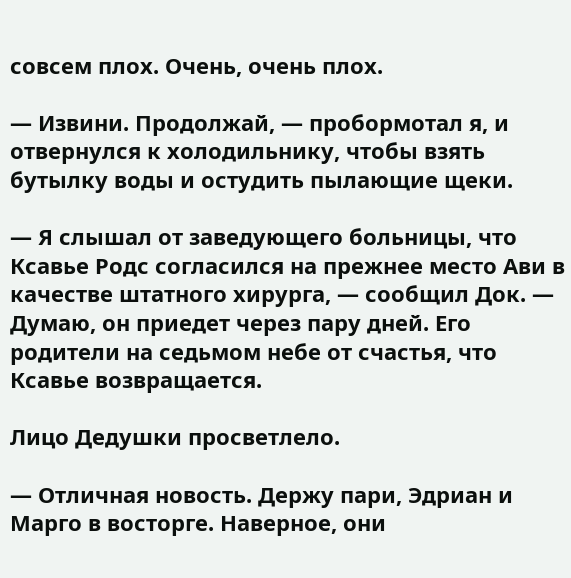совсем плох. Очень, очень плох.

— Извини. Продолжай, — пробормотал я, и отвернулся к холодильнику, чтобы взять бутылку воды и остудить пылающие щеки.

— Я слышал от заведующего больницы, что Ксавье Родс согласился на прежнее место Ави в качестве штатного хирурга, — сообщил Док. — Думаю, он приедет через пару дней. Его родители на седьмом небе от счастья, что Ксавье возвращается.

Лицо Дедушки просветлело.

— Отличная новость. Держу пари, Эдриан и Марго в восторге. Наверное, они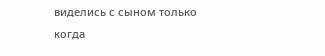виделись с сыном только когда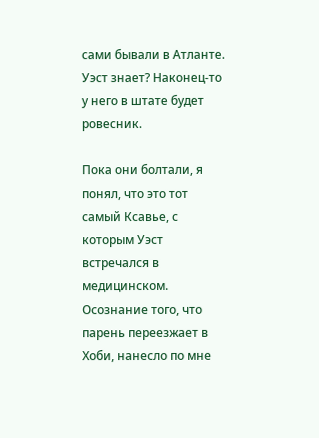сами бывали в Атланте. Уэст знает? Наконец-то у него в штате будет ровесник.

Пока они болтали, я понял, что это тот самый Ксавье, с которым Уэст встречался в медицинском. Осознание того, что парень переезжает в Хоби, нанесло по мне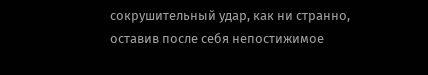сокрушительный удар, как ни странно, оставив после себя непостижимое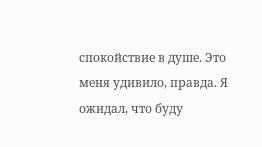спокойствие в душе. Это меня удивило, правда. Я ожидал, что буду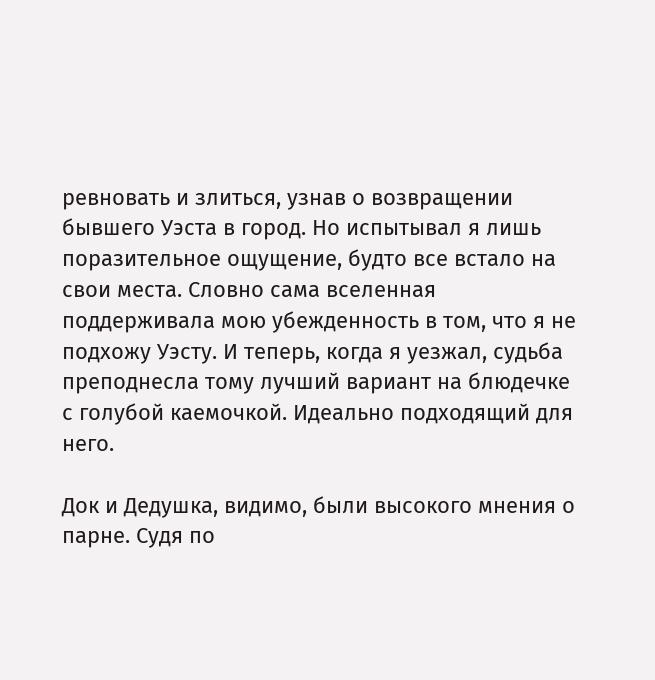ревновать и злиться, узнав о возвращении бывшего Уэста в город. Но испытывал я лишь поразительное ощущение, будто все встало на свои места. Словно сама вселенная поддерживала мою убежденность в том, что я не подхожу Уэсту. И теперь, когда я уезжал, судьба преподнесла тому лучший вариант на блюдечке с голубой каемочкой. Идеально подходящий для него.

Док и Дедушка, видимо, были высокого мнения о парне. Судя по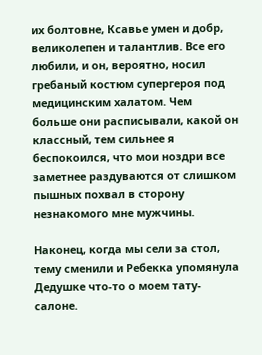их болтовне, Ксавье умен и добр, великолепен и талантлив. Все его любили, и он, вероятно, носил гребаный костюм супергероя под медицинским халатом. Чем больше они расписывали, какой он классный, тем сильнее я беспокоился, что мои ноздри все заметнее раздуваются от слишком пышных похвал в сторону незнакомого мне мужчины.

Наконец, когда мы сели за стол, тему сменили и Ребекка упомянула Дедушке что-то о моем тату-салоне.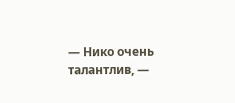— Нико очень талантлив, —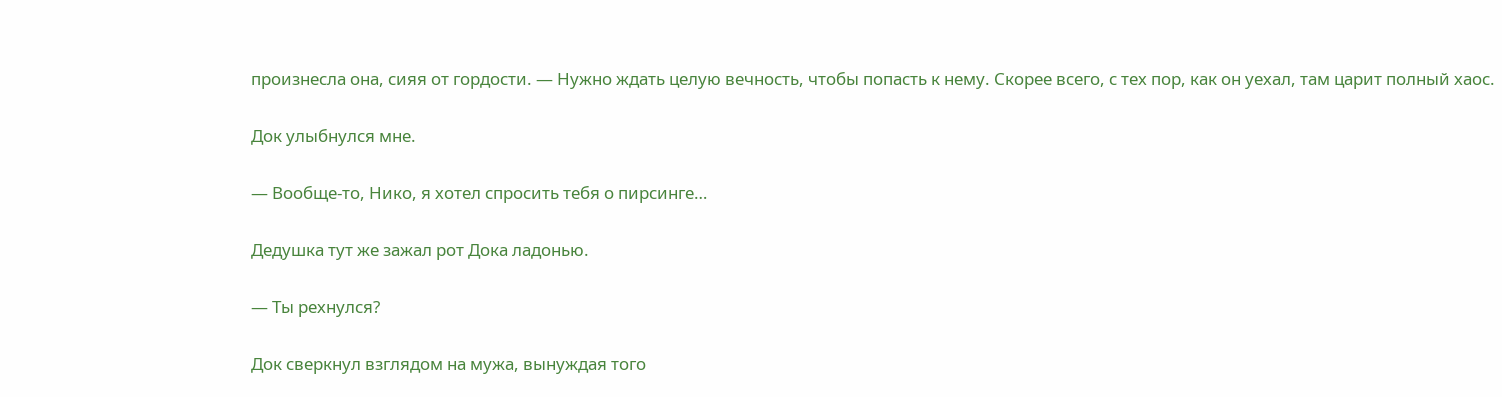произнесла она, сияя от гордости. — Нужно ждать целую вечность, чтобы попасть к нему. Скорее всего, с тех пор, как он уехал, там царит полный хаос.

Док улыбнулся мне.

— Вообще-то, Нико, я хотел спросить тебя о пирсинге…

Дедушка тут же зажал рот Дока ладонью.

— Ты рехнулся?

Док сверкнул взглядом на мужа, вынуждая того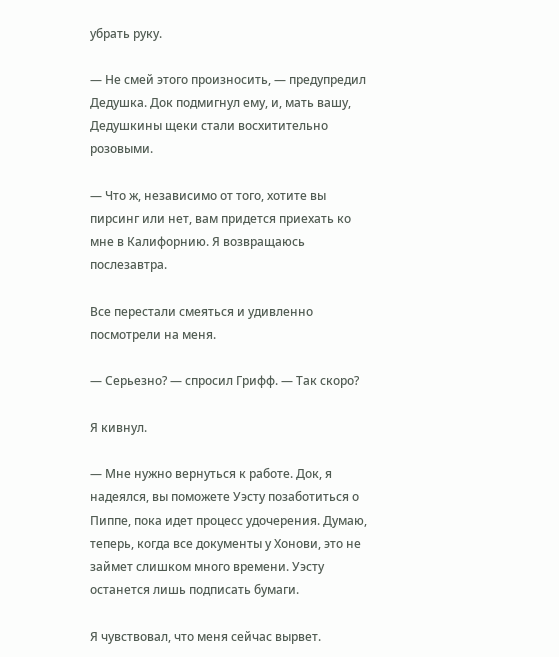убрать руку.

— Не смей этого произносить, — предупредил Дедушка. Док подмигнул ему, и, мать вашу, Дедушкины щеки стали восхитительно розовыми.

— Что ж, независимо от того, хотите вы пирсинг или нет, вам придется приехать ко мне в Калифорнию. Я возвращаюсь послезавтра.

Все перестали смеяться и удивленно посмотрели на меня.

— Серьезно? — спросил Грифф. — Так скоро?

Я кивнул.

— Мне нужно вернуться к работе. Док, я надеялся, вы поможете Уэсту позаботиться о Пиппе, пока идет процесс удочерения. Думаю, теперь, когда все документы у Хонови, это не займет слишком много времени. Уэсту останется лишь подписать бумаги.

Я чувствовал, что меня сейчас вырвет.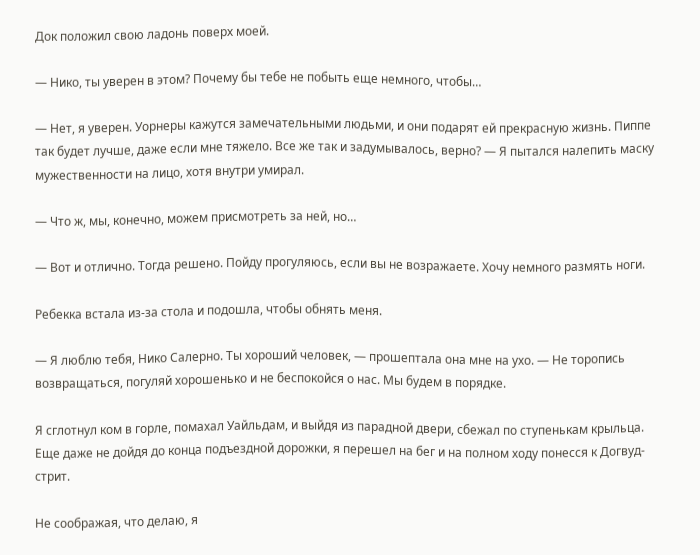Док положил свою ладонь поверх моей.

— Нико, ты уверен в этом? Почему бы тебе не побыть еще немного, чтобы…

— Нет, я уверен. Уорнеры кажутся замечательными людьми, и они подарят ей прекрасную жизнь. Пиппе так будет лучше, даже если мне тяжело. Все же так и задумывалось, верно? — Я пытался налепить маску мужественности на лицо, хотя внутри умирал.

— Что ж, мы, конечно, можем присмотреть за ней, но…

— Вот и отлично. Тогда решено. Пойду прогуляюсь, если вы не возражаете. Хочу немного размять ноги.

Ребекка встала из-за стола и подошла, чтобы обнять меня.

— Я люблю тебя, Нико Салерно. Ты хороший человек, — прошептала она мне на ухо. — Не торопись возвращаться, погуляй хорошенько и не беспокойся о нас. Мы будем в порядке.

Я сглотнул ком в горле, помахал Уайльдам, и выйдя из парадной двери, сбежал по ступенькам крыльца. Еще даже не дойдя до конца подъездной дорожки, я перешел на бег и на полном ходу понесся к Догвуд-стрит.

Не соображая, что делаю, я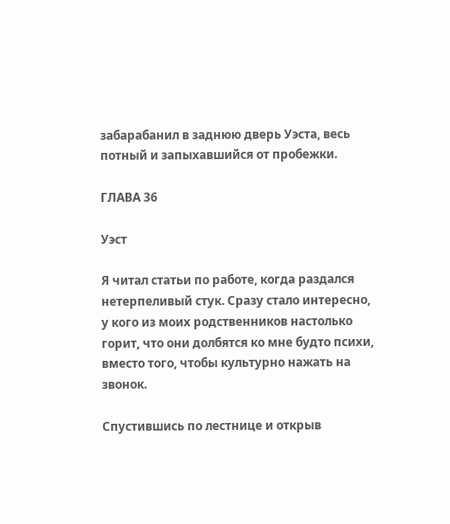забарабанил в заднюю дверь Уэста, весь потный и запыхавшийся от пробежки.

ГЛАВА 36

Уэст

Я читал статьи по работе, когда раздался нетерпеливый стук. Сразу стало интересно, у кого из моих родственников настолько горит, что они долбятся ко мне будто психи, вместо того, чтобы культурно нажать на звонок.

Спустившись по лестнице и открыв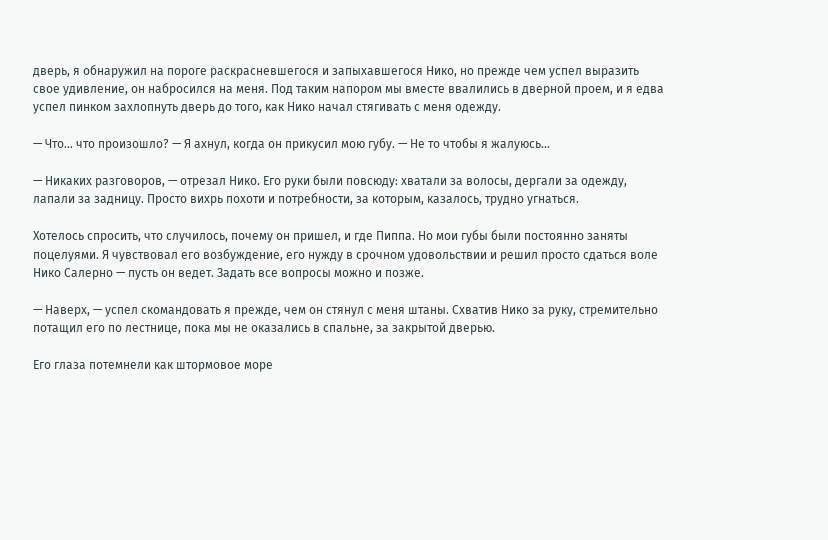дверь, я обнаружил на пороге раскрасневшегося и запыхавшегося Нико, но прежде чем успел выразить свое удивление, он набросился на меня. Под таким напором мы вместе ввалились в дверной проем, и я едва успел пинком захлопнуть дверь до того, как Нико начал стягивать с меня одежду.

— Что… что произошло? — Я ахнул, когда он прикусил мою губу. — Не то чтобы я жалуюсь...

— Никаких разговоров, — отрезал Нико. Его руки были повсюду: хватали за волосы, дергали за одежду, лапали за задницу. Просто вихрь похоти и потребности, за которым, казалось, трудно угнаться.

Хотелось спросить, что случилось, почему он пришел, и где Пиппа. Но мои губы были постоянно заняты поцелуями. Я чувствовал его возбуждение, его нужду в срочном удовольствии и решил просто сдаться воле Нико Салерно — пусть он ведет. Задать все вопросы можно и позже.

— Наверх, — успел скомандовать я прежде, чем он стянул с меня штаны. Схватив Нико за руку, стремительно потащил его по лестнице, пока мы не оказались в спальне, за закрытой дверью.

Его глаза потемнели как штормовое море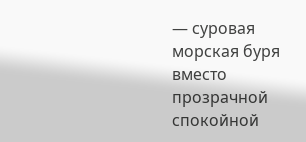— суровая морская буря вместо прозрачной спокойной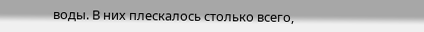воды. В них плескалось столько всего,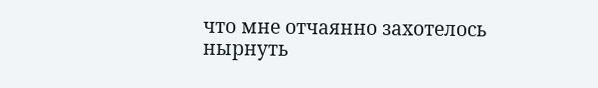что мне отчаянно захотелось нырнуть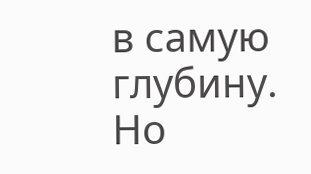в самую глубину. Но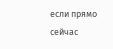если прямо сейчас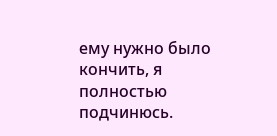ему нужно было кончить, я полностью подчинюсь.